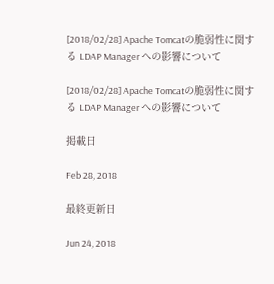[2018/02/28] Apache Tomcatの脆弱性に関する LDAP Manager への影響について

[2018/02/28] Apache Tomcatの脆弱性に関する LDAP Manager への影響について

掲載日

Feb 28, 2018

最終更新日

Jun 24, 2018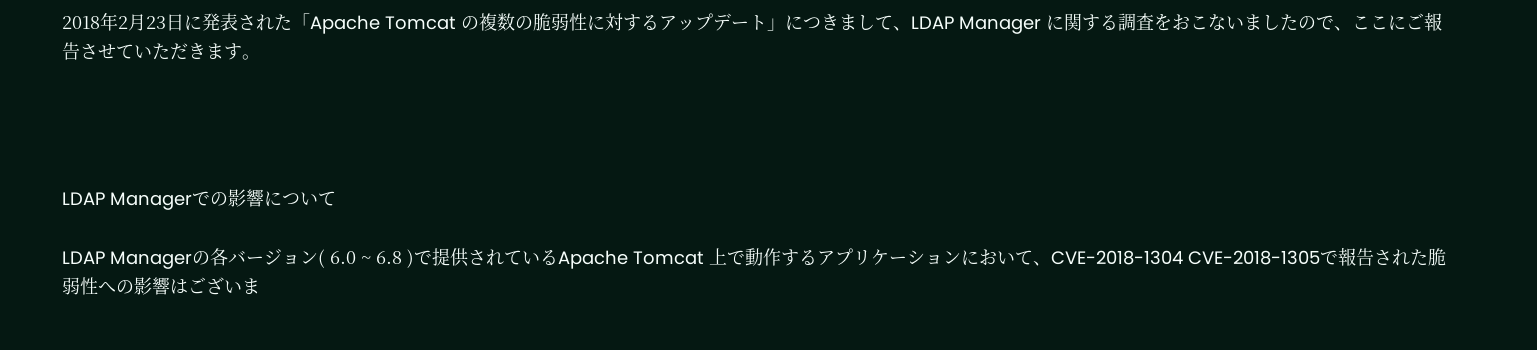2018年2月23日に発表された「Apache Tomcat の複数の脆弱性に対するアップデート」につきまして、LDAP Manager に関する調査をおこないましたので、ここにご報告させていただきます。




LDAP Managerでの影響について

LDAP Managerの各バージョン( 6.0 ~ 6.8 )で提供されているApache Tomcat 上で動作するアプリケーションにおいて、CVE-2018-1304 CVE-2018-1305で報告された脆弱性への影響はございま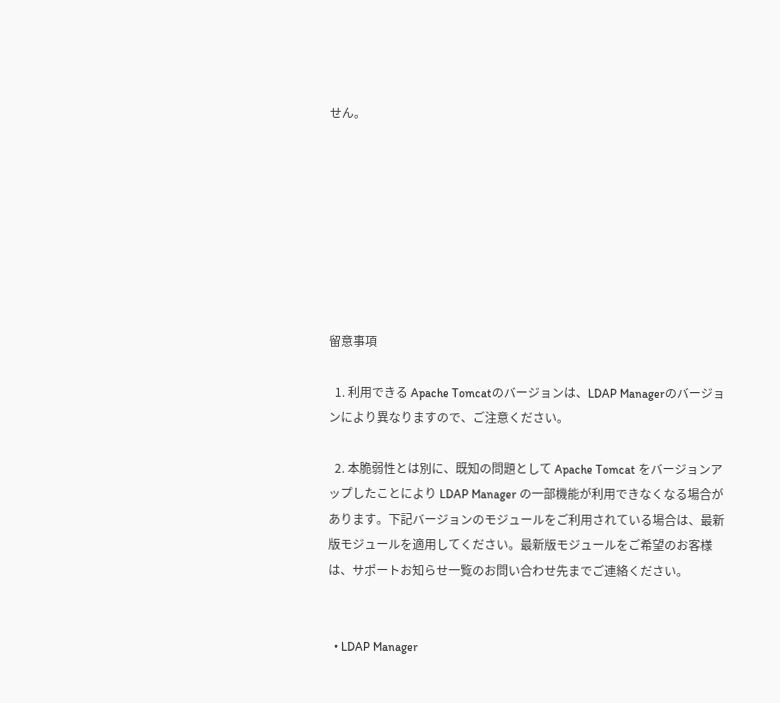せん。








留意事項

  1. 利用できる Apache Tomcatのバージョンは、LDAP Managerのバージョンにより異なりますので、ご注意ください。

  2. 本脆弱性とは別に、既知の問題として Apache Tomcat をバージョンアップしたことにより LDAP Manager の一部機能が利用できなくなる場合があります。下記バージョンのモジュールをご利用されている場合は、最新版モジュールを適用してください。最新版モジュールをご希望のお客様は、サポートお知らせ一覧のお問い合わせ先までご連絡ください。


  • LDAP Manager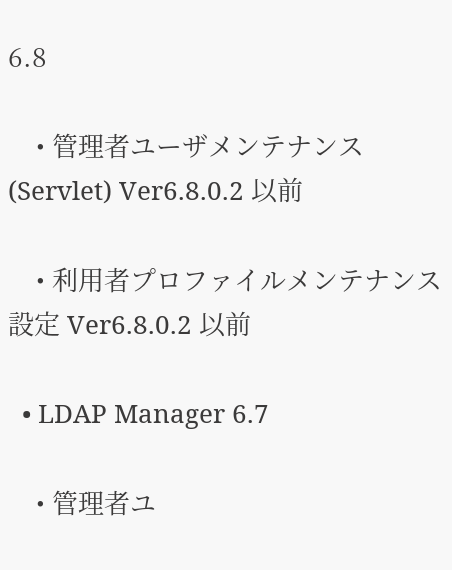6.8

    • 管理者ユーザメンテナンス(Servlet) Ver6.8.0.2 以前

    • 利用者プロファイルメンテナンス設定 Ver6.8.0.2 以前

  • LDAP Manager 6.7

    • 管理者ユ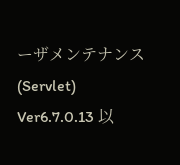ーザメンテナンス(Servlet) Ver6.7.0.13 以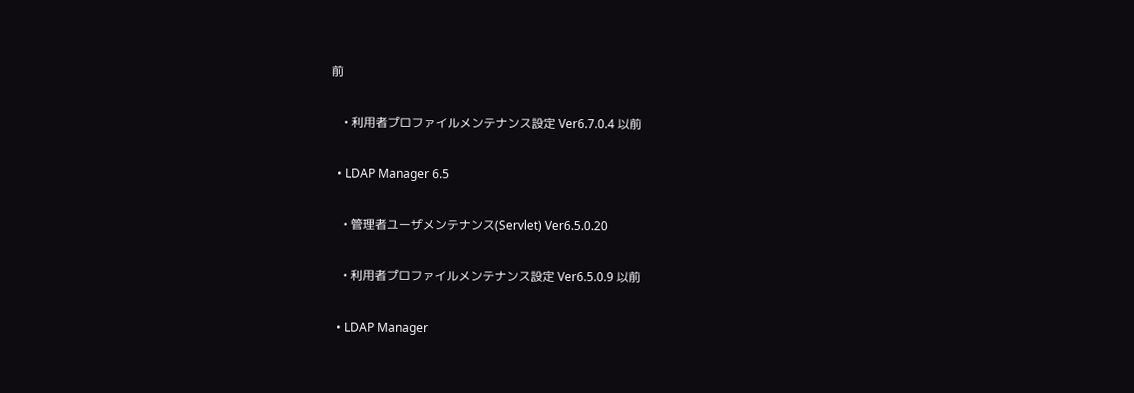前

    • 利用者プロファイルメンテナンス設定 Ver6.7.0.4 以前

  • LDAP Manager 6.5

    • 管理者ユーザメンテナンス(Servlet) Ver6.5.0.20

    • 利用者プロファイルメンテナンス設定 Ver6.5.0.9 以前

  • LDAP Manager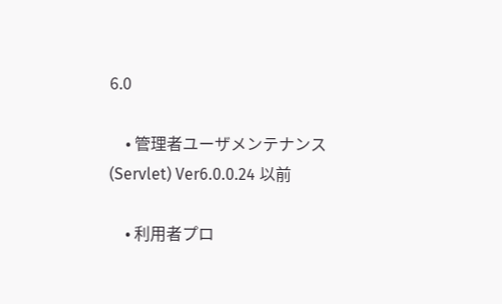6.0

    • 管理者ユーザメンテナンス(Servlet) Ver6.0.0.24 以前

    • 利用者プロ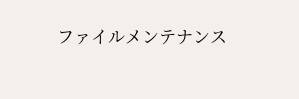ファイルメンテナンス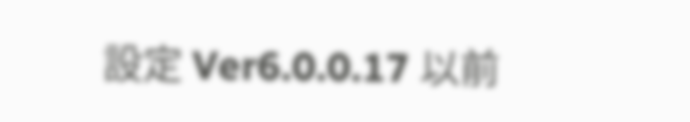設定 Ver6.0.0.17 以前